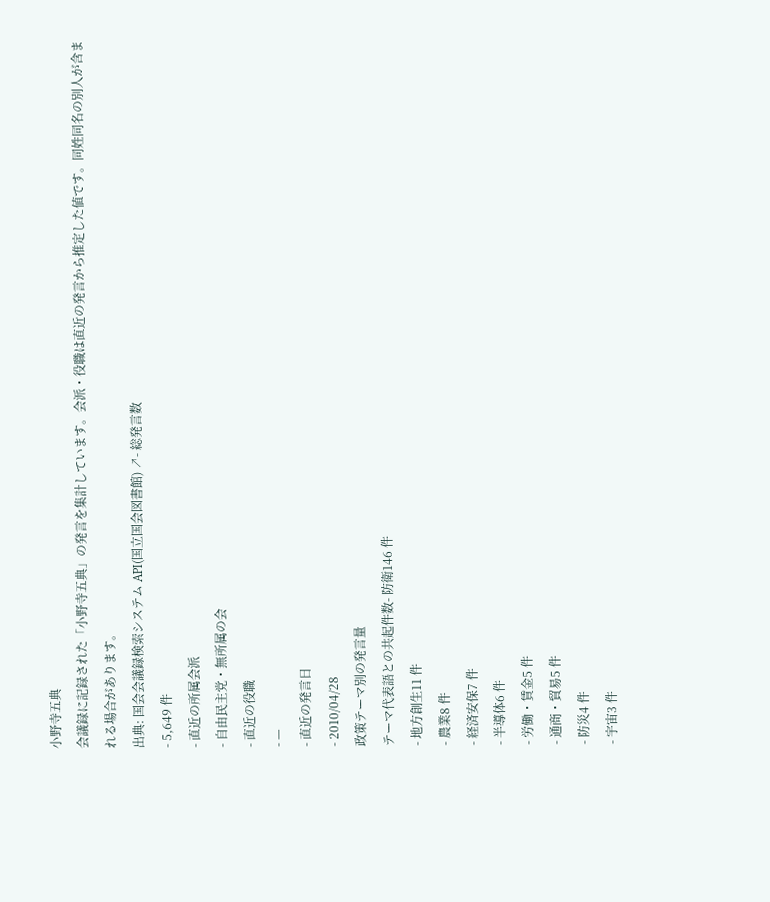小野寺五典
会議録に記録された「小野寺五典」の発言を集計しています。会派・役職は直近の発言から推定した値です。同姓同名の別人が含まれる場合があります。
出典: 国会会議録検索システム API(国立国会図書館) ↗- 総発言数
- 5,649 件
- 直近の所属会派
- 自由民主党・無所属の会
- 直近の役職
- —
- 直近の発言日
- 2010/04/28
政策テーマ別の発言量
テーマ代表語との共起件数- 防衛146 件
- 地方創生11 件
- 農業8 件
- 経済安保7 件
- 半導体6 件
- 労働・賃金5 件
- 通商・貿易5 件
- 防災4 件
- 宇宙3 件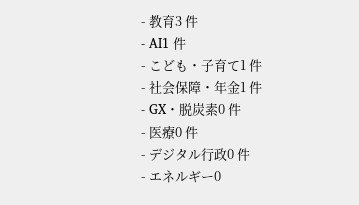- 教育3 件
- AI1 件
- こども・子育て1 件
- 社会保障・年金1 件
- GX・脱炭素0 件
- 医療0 件
- デジタル行政0 件
- エネルギー0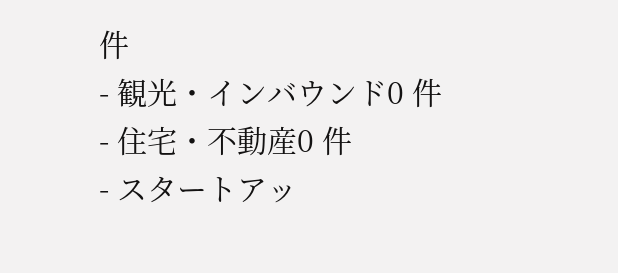件
- 観光・インバウンド0 件
- 住宅・不動産0 件
- スタートアッ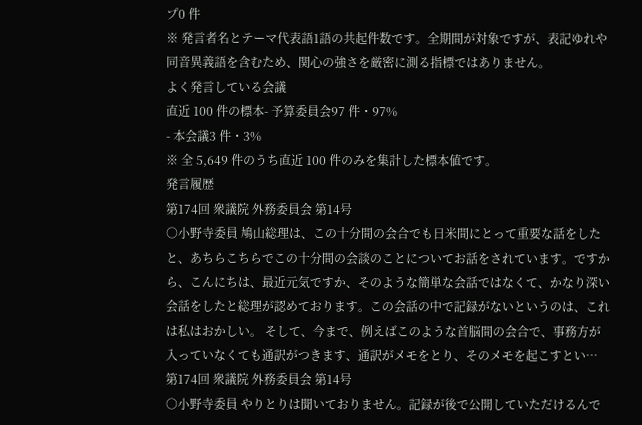プ0 件
※ 発言者名とテーマ代表語1語の共起件数です。全期間が対象ですが、表記ゆれや 同音異義語を含むため、関心の強さを厳密に測る指標ではありません。
よく発言している会議
直近 100 件の標本- 予算委員会97 件・97%
- 本会議3 件・3%
※ 全 5,649 件のうち直近 100 件のみを集計した標本値です。
発言履歴
第174回 衆議院 外務委員会 第14号
○小野寺委員 鳩山総理は、この十分間の会合でも日米間にとって重要な話をしたと、あちらこちらでこの十分間の会談のことについてお話をされています。ですから、こんにちは、最近元気ですか、そのような簡単な会話ではなくて、かなり深い会話をしたと総理が認めております。この会話の中で記録がないというのは、これは私はおかしい。 そして、今まで、例えばこのような首脳間の会合で、事務方が入っていなくても通訳がつきます、通訳がメモをとり、そのメモを起こすとい…
第174回 衆議院 外務委員会 第14号
○小野寺委員 やりとりは聞いておりません。記録が後で公開していただけるんで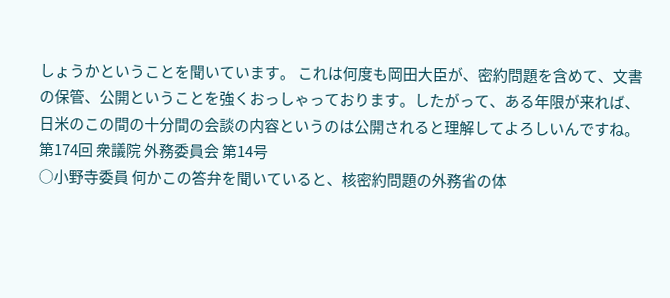しょうかということを聞いています。 これは何度も岡田大臣が、密約問題を含めて、文書の保管、公開ということを強くおっしゃっております。したがって、ある年限が来れば、日米のこの間の十分間の会談の内容というのは公開されると理解してよろしいんですね。
第174回 衆議院 外務委員会 第14号
○小野寺委員 何かこの答弁を聞いていると、核密約問題の外務省の体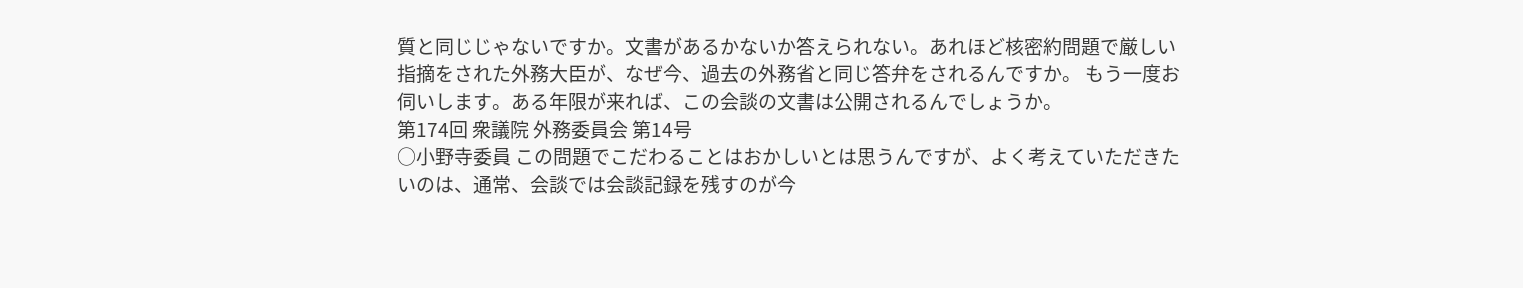質と同じじゃないですか。文書があるかないか答えられない。あれほど核密約問題で厳しい指摘をされた外務大臣が、なぜ今、過去の外務省と同じ答弁をされるんですか。 もう一度お伺いします。ある年限が来れば、この会談の文書は公開されるんでしょうか。
第174回 衆議院 外務委員会 第14号
○小野寺委員 この問題でこだわることはおかしいとは思うんですが、よく考えていただきたいのは、通常、会談では会談記録を残すのが今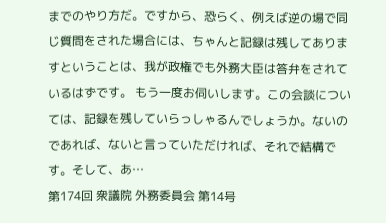までのやり方だ。ですから、恐らく、例えば逆の場で同じ質問をされた場合には、ちゃんと記録は残してありますということは、我が政権でも外務大臣は答弁をされているはずです。 もう一度お伺いします。この会談については、記録を残していらっしゃるんでしょうか。ないのであれば、ないと言っていただければ、それで結構です。そして、あ…
第174回 衆議院 外務委員会 第14号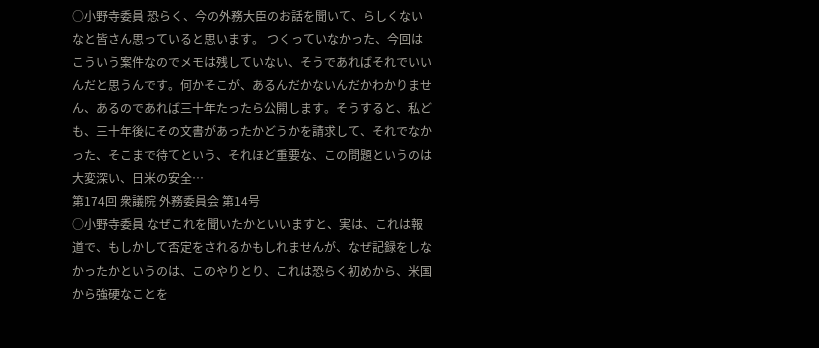○小野寺委員 恐らく、今の外務大臣のお話を聞いて、らしくないなと皆さん思っていると思います。 つくっていなかった、今回はこういう案件なのでメモは残していない、そうであればそれでいいんだと思うんです。何かそこが、あるんだかないんだかわかりません、あるのであれば三十年たったら公開します。そうすると、私ども、三十年後にその文書があったかどうかを請求して、それでなかった、そこまで待てという、それほど重要な、この問題というのは大変深い、日米の安全…
第174回 衆議院 外務委員会 第14号
○小野寺委員 なぜこれを聞いたかといいますと、実は、これは報道で、もしかして否定をされるかもしれませんが、なぜ記録をしなかったかというのは、このやりとり、これは恐らく初めから、米国から強硬なことを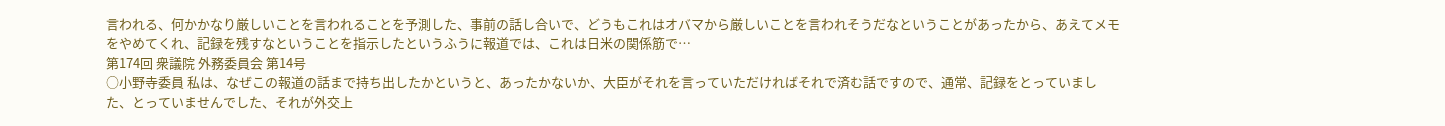言われる、何かかなり厳しいことを言われることを予測した、事前の話し合いで、どうもこれはオバマから厳しいことを言われそうだなということがあったから、あえてメモをやめてくれ、記録を残すなということを指示したというふうに報道では、これは日米の関係筋で…
第174回 衆議院 外務委員会 第14号
○小野寺委員 私は、なぜこの報道の話まで持ち出したかというと、あったかないか、大臣がそれを言っていただければそれで済む話ですので、通常、記録をとっていました、とっていませんでした、それが外交上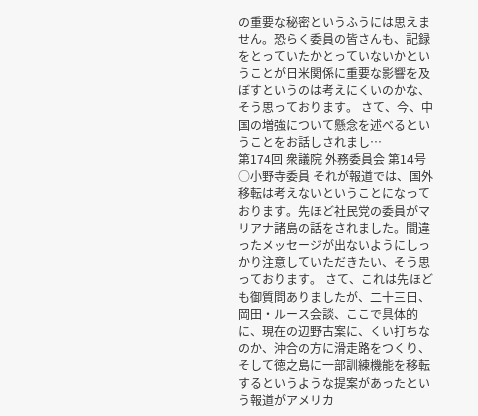の重要な秘密というふうには思えません。恐らく委員の皆さんも、記録をとっていたかとっていないかということが日米関係に重要な影響を及ぼすというのは考えにくいのかな、そう思っております。 さて、今、中国の増強について懸念を述べるということをお話しされまし…
第174回 衆議院 外務委員会 第14号
○小野寺委員 それが報道では、国外移転は考えないということになっております。先ほど社民党の委員がマリアナ諸島の話をされました。間違ったメッセージが出ないようにしっかり注意していただきたい、そう思っております。 さて、これは先ほども御質問ありましたが、二十三日、岡田・ルース会談、ここで具体的に、現在の辺野古案に、くい打ちなのか、沖合の方に滑走路をつくり、そして徳之島に一部訓練機能を移転するというような提案があったという報道がアメリカ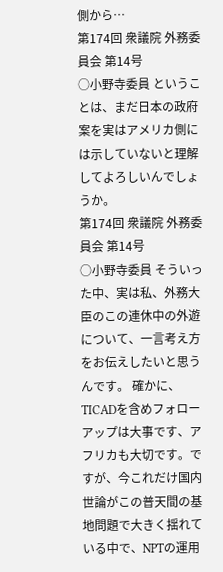側から…
第174回 衆議院 外務委員会 第14号
○小野寺委員 ということは、まだ日本の政府案を実はアメリカ側には示していないと理解してよろしいんでしょうか。
第174回 衆議院 外務委員会 第14号
○小野寺委員 そういった中、実は私、外務大臣のこの連休中の外遊について、一言考え方をお伝えしたいと思うんです。 確かに、TICADを含めフォローアップは大事です、アフリカも大切です。ですが、今これだけ国内世論がこの普天間の基地問題で大きく揺れている中で、NPTの運用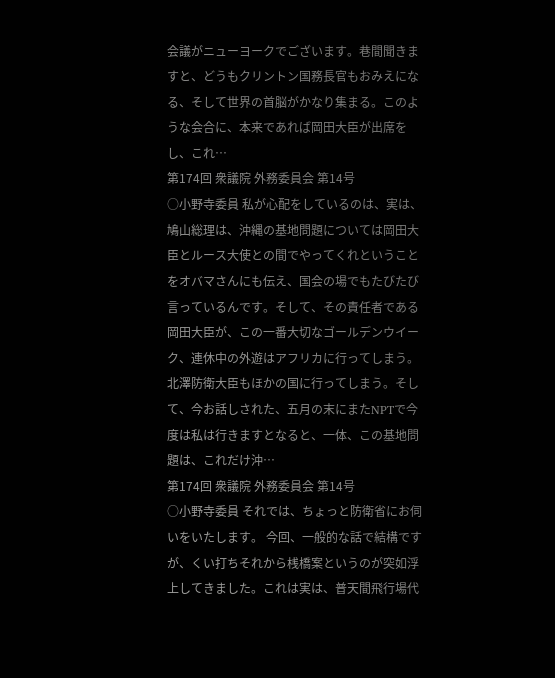会議がニューヨークでございます。巷間聞きますと、どうもクリントン国務長官もおみえになる、そして世界の首脳がかなり集まる。このような会合に、本来であれば岡田大臣が出席をし、これ…
第174回 衆議院 外務委員会 第14号
○小野寺委員 私が心配をしているのは、実は、鳩山総理は、沖縄の基地問題については岡田大臣とルース大使との間でやってくれということをオバマさんにも伝え、国会の場でもたびたび言っているんです。そして、その責任者である岡田大臣が、この一番大切なゴールデンウイーク、連休中の外遊はアフリカに行ってしまう。北澤防衛大臣もほかの国に行ってしまう。そして、今お話しされた、五月の末にまたNPTで今度は私は行きますとなると、一体、この基地問題は、これだけ沖…
第174回 衆議院 外務委員会 第14号
○小野寺委員 それでは、ちょっと防衛省にお伺いをいたします。 今回、一般的な話で結構ですが、くい打ちそれから桟橋案というのが突如浮上してきました。これは実は、普天間飛行場代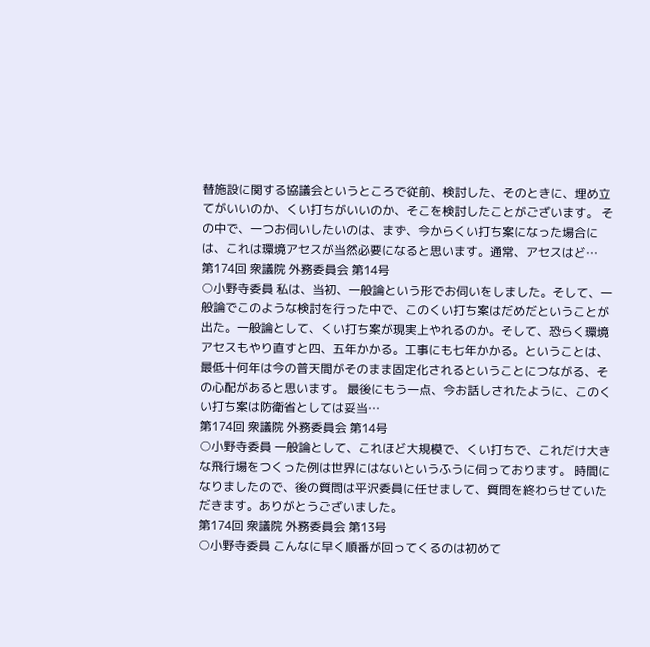替施設に関する協議会というところで従前、検討した、そのときに、埋め立てがいいのか、くい打ちがいいのか、そこを検討したことがございます。 その中で、一つお伺いしたいのは、まず、今からくい打ち案になった場合には、これは環境アセスが当然必要になると思います。通常、アセスはど…
第174回 衆議院 外務委員会 第14号
○小野寺委員 私は、当初、一般論という形でお伺いをしました。そして、一般論でこのような検討を行った中で、このくい打ち案はだめだということが出た。一般論として、くい打ち案が現実上やれるのか。そして、恐らく環境アセスもやり直すと四、五年かかる。工事にも七年かかる。ということは、最低十何年は今の普天間がそのまま固定化されるということにつながる、その心配があると思います。 最後にもう一点、今お話しされたように、このくい打ち案は防衛省としては妥当…
第174回 衆議院 外務委員会 第14号
○小野寺委員 一般論として、これほど大規模で、くい打ちで、これだけ大きな飛行場をつくった例は世界にはないというふうに伺っております。 時間になりましたので、後の質問は平沢委員に任せまして、質問を終わらせていただきます。ありがとうございました。
第174回 衆議院 外務委員会 第13号
○小野寺委員 こんなに早く順番が回ってくるのは初めて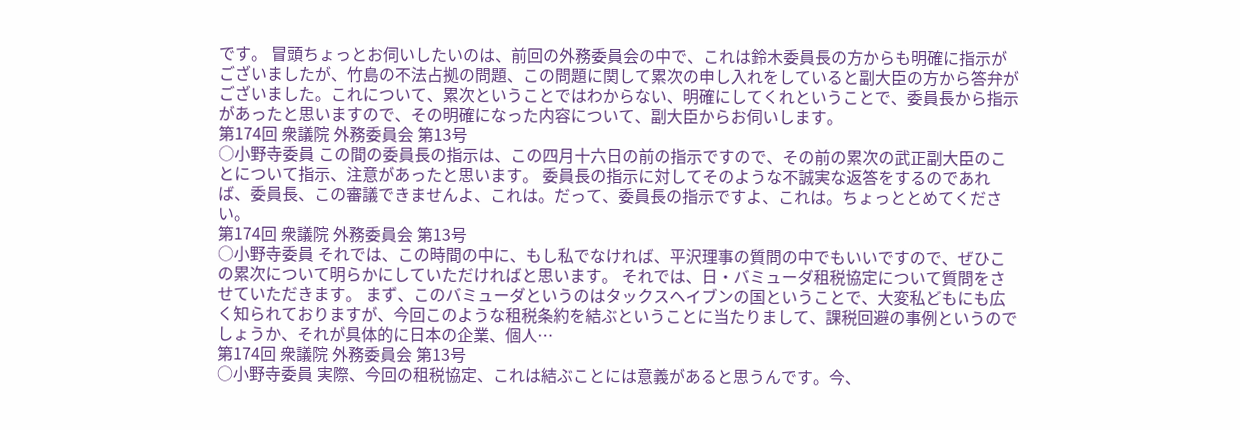です。 冒頭ちょっとお伺いしたいのは、前回の外務委員会の中で、これは鈴木委員長の方からも明確に指示がございましたが、竹島の不法占拠の問題、この問題に関して累次の申し入れをしていると副大臣の方から答弁がございました。これについて、累次ということではわからない、明確にしてくれということで、委員長から指示があったと思いますので、その明確になった内容について、副大臣からお伺いします。
第174回 衆議院 外務委員会 第13号
○小野寺委員 この間の委員長の指示は、この四月十六日の前の指示ですので、その前の累次の武正副大臣のことについて指示、注意があったと思います。 委員長の指示に対してそのような不誠実な返答をするのであれば、委員長、この審議できませんよ、これは。だって、委員長の指示ですよ、これは。ちょっととめてください。
第174回 衆議院 外務委員会 第13号
○小野寺委員 それでは、この時間の中に、もし私でなければ、平沢理事の質問の中でもいいですので、ぜひこの累次について明らかにしていただければと思います。 それでは、日・バミューダ租税協定について質問をさせていただきます。 まず、このバミューダというのはタックスヘイブンの国ということで、大変私どもにも広く知られておりますが、今回このような租税条約を結ぶということに当たりまして、課税回避の事例というのでしょうか、それが具体的に日本の企業、個人…
第174回 衆議院 外務委員会 第13号
○小野寺委員 実際、今回の租税協定、これは結ぶことには意義があると思うんです。今、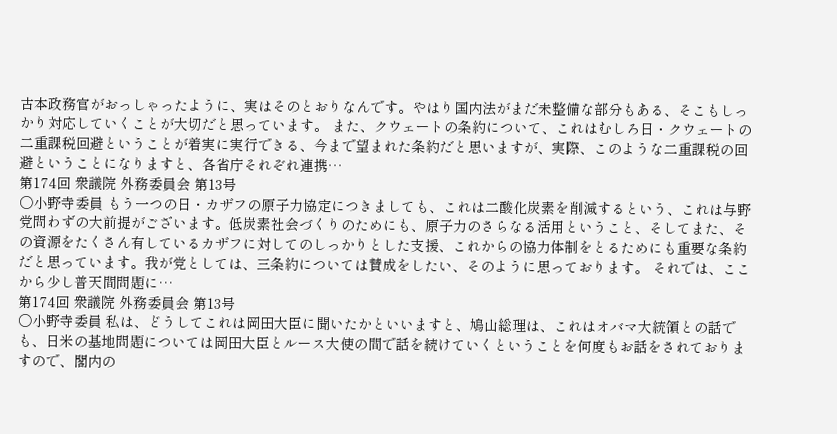古本政務官がおっしゃったように、実はそのとおりなんです。やはり国内法がまだ未整備な部分もある、そこもしっかり対応していくことが大切だと思っています。 また、クウェートの条約について、これはむしろ日・クウェートの二重課税回避ということが着実に実行できる、今まで望まれた条約だと思いますが、実際、このような二重課税の回避ということになりますと、各省庁それぞれ連携…
第174回 衆議院 外務委員会 第13号
○小野寺委員 もう一つの日・カザフの原子力協定につきましても、これは二酸化炭素を削減するという、これは与野党問わずの大前提がございます。低炭素社会づくりのためにも、原子力のさらなる活用ということ、そしてまた、その資源をたくさん有しているカザフに対してのしっかりとした支援、これからの協力体制をとるためにも重要な条約だと思っています。我が党としては、三条約については賛成をしたい、そのように思っております。 それでは、ここから少し普天間問題に…
第174回 衆議院 外務委員会 第13号
○小野寺委員 私は、どうしてこれは岡田大臣に聞いたかといいますと、鳩山総理は、これはオバマ大統領との話でも、日米の基地問題については岡田大臣とルース大使の間で話を続けていくということを何度もお話をされておりますので、閣内の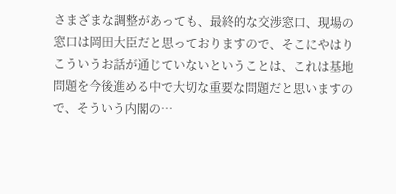さまざまな調整があっても、最終的な交渉窓口、現場の窓口は岡田大臣だと思っておりますので、そこにやはりこういうお話が通じていないということは、これは基地問題を今後進める中で大切な重要な問題だと思いますので、そういう内閣の…